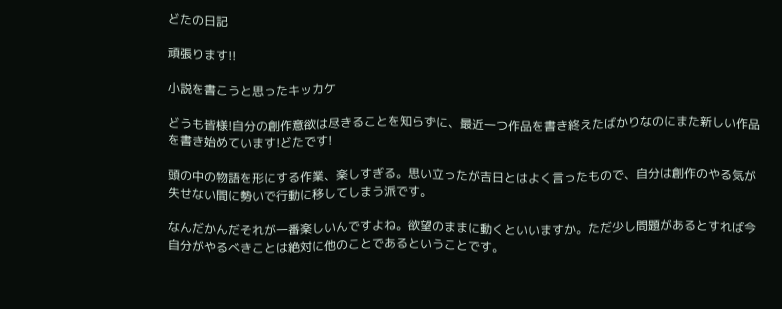どたの日記

頑張ります!!

小説を書こうと思ったキッカケ

どうも皆様!自分の創作意欲は尽きることを知らずに、最近一つ作品を書き終えたばかりなのにまた新しい作品を書き始めています!どたです!

頭の中の物語を形にする作業、楽しすぎる。思い立ったが吉日とはよく言ったもので、自分は創作のやる気が失せない間に勢いで行動に移してしまう派です。

なんだかんだそれが一番楽しいんですよね。欲望のままに動くといいますか。ただ少し問題があるとすれば今自分がやるべきことは絶対に他のことであるということです。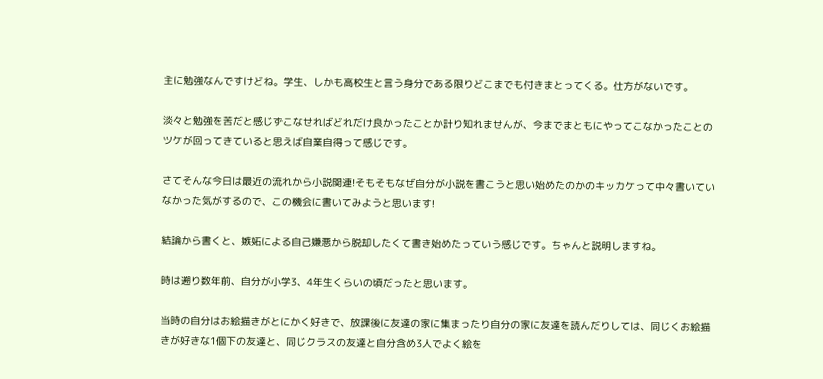主に勉強なんですけどね。学生、しかも高校生と言う身分である限りどこまでも付きまとってくる。仕方がないです。

淡々と勉強を苦だと感じずこなせればどれだけ良かったことか計り知れませんが、今までまともにやってこなかったことのツケが回ってきていると思えば自業自得って感じです。

さてそんな今日は最近の流れから小説関連!そもそもなぜ自分が小説を書こうと思い始めたのかのキッカケって中々書いていなかった気がするので、この機会に書いてみようと思います!

結論から書くと、嫉妬による自己嫌悪から脱却したくて書き始めたっていう感じです。ちゃんと説明しますね。

時は遡り数年前、自分が小学3、4年生くらいの頃だったと思います。

当時の自分はお絵描きがとにかく好きで、放課後に友達の家に集まったり自分の家に友達を読んだりしては、同じくお絵描きが好きな1個下の友達と、同じクラスの友達と自分含め3人でよく絵を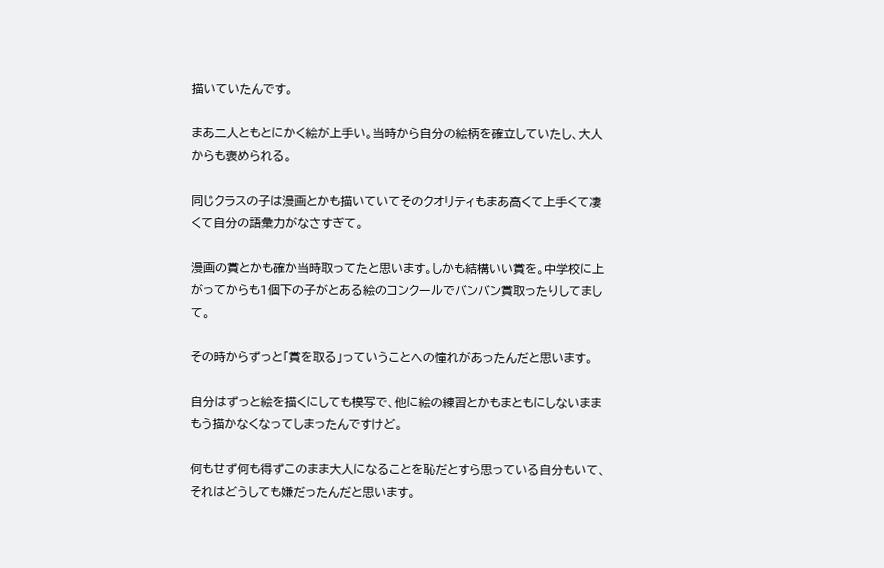描いていたんです。

まあ二人ともとにかく絵が上手い。当時から自分の絵柄を確立していたし、大人からも褒められる。

同じクラスの子は漫画とかも描いていてそのクオリティもまあ高くて上手くて凄くて自分の語彙力がなさすぎて。

漫画の賞とかも確か当時取ってたと思います。しかも結構いい賞を。中学校に上がってからも1個下の子がとある絵のコンクールでバンバン賞取ったりしてまして。

その時からずっと「賞を取る」っていうことへの憧れがあったんだと思います。

自分はずっと絵を描くにしても模写で、他に絵の練習とかもまともにしないままもう描かなくなってしまったんですけど。

何もせず何も得ずこのまま大人になることを恥だとすら思っている自分もいて、それはどうしても嫌だったんだと思います。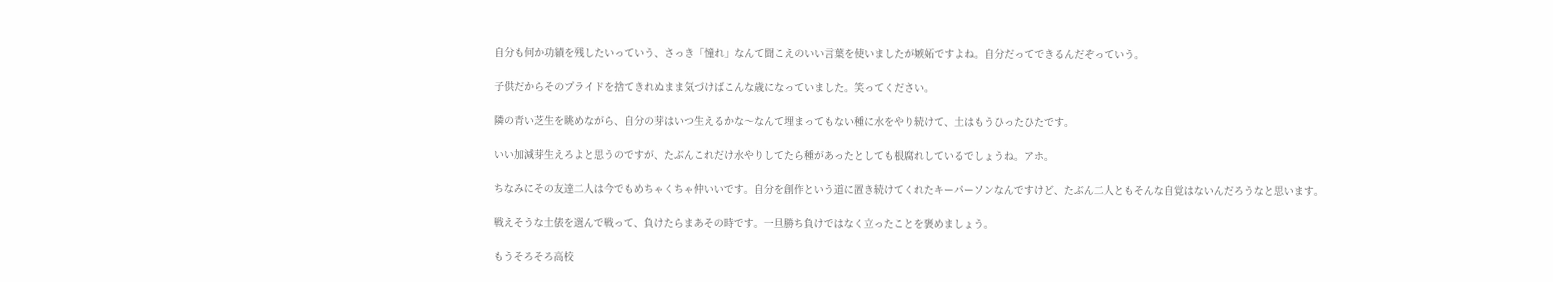自分も何か功績を残したいっていう、さっき「憧れ」なんて聞こえのいい言葉を使いましたが嫉妬ですよね。自分だってできるんだぞっていう。

子供だからそのプライドを捨てきれぬまま気づけばこんな歳になっていました。笑ってください。

隣の青い芝生を眺めながら、自分の芽はいつ生えるかな〜なんて埋まってもない種に水をやり続けて、土はもうひったひたです。

いい加減芽生えろよと思うのですが、たぶんこれだけ水やりしてたら種があったとしても根腐れしているでしょうね。アホ。

ちなみにその友達二人は今でもめちゃくちゃ仲いいです。自分を創作という道に置き続けてくれたキーパーソンなんですけど、たぶん二人ともそんな自覚はないんだろうなと思います。

戦えそうな土俵を選んで戦って、負けたらまあその時です。一旦勝ち負けではなく立ったことを褒めましょう。

もうそろそろ高校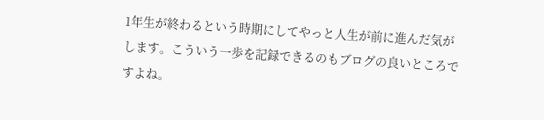1年生が終わるという時期にしてやっと人生が前に進んだ気がします。こういう一歩を記録できるのもブログの良いところですよね。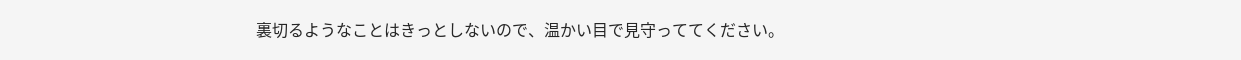裏切るようなことはきっとしないので、温かい目で見守っててください。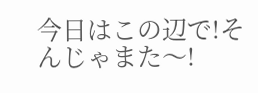今日はこの辺で!そんじゃまた〜!